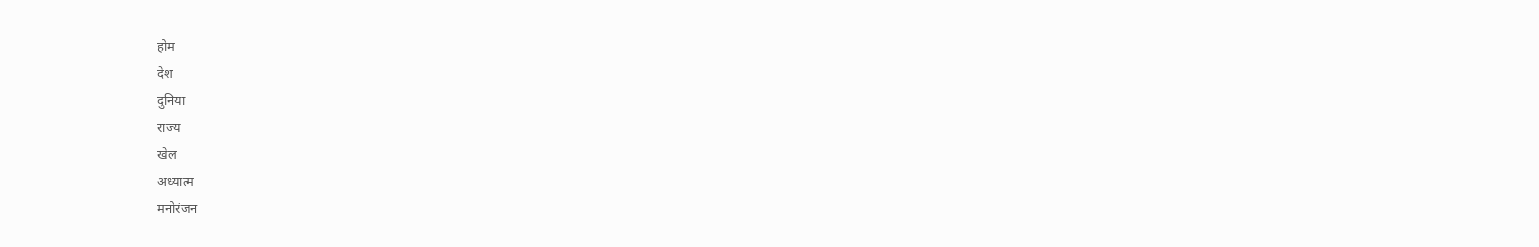होम
देश
दुनिया
राज्य
खेल
अध्यात्म
मनोरंजन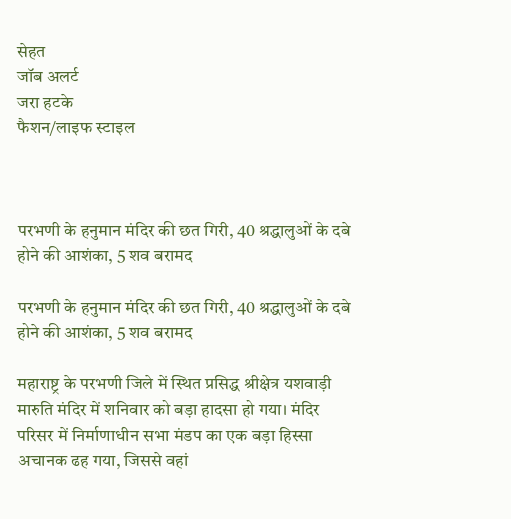सेहत
जॉब अलर्ट
जरा हटके
फैशन/लाइफ स्टाइल



परभणी के हनुमान मंदिर की छत गिरी, 40 श्रद्धालुओं के दबे होने की आशंका, 5 शव बरामद

परभणी के हनुमान मंदिर की छत गिरी, 40 श्रद्धालुओं के दबे होने की आशंका, 5 शव बरामद

महाराष्ट्र के परभणी जिले में स्थित प्रसिद्ध श्रीक्षेत्र यशवाड़ी मारुति मंदिर में शनिवार को बड़ा हादसा हो गया। मंदिर परिसर में निर्माणाधीन सभा मंडप का एक बड़ा हिस्सा अचानक ढह गया, जिससे वहां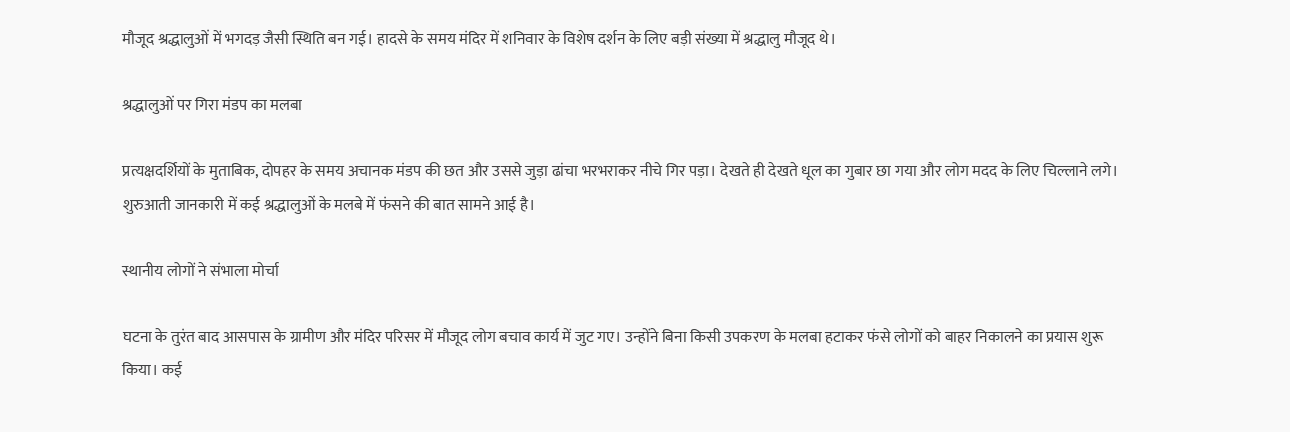मौजूद श्रद्धालुओं में भगदड़ जैसी स्थिति बन गई। हादसे के समय मंदिर में शनिवार के विशेष दर्शन के लिए बड़ी संख्या में श्रद्धालु मौजूद थे।

श्रद्धालुओं पर गिरा मंडप का मलबा

प्रत्यक्षदर्शियों के मुताबिक, दोपहर के समय अचानक मंडप की छत और उससे जुड़ा ढांचा भरभराकर नीचे गिर पड़ा। देखते ही देखते धूल का गुबार छा गया और लोग मदद के लिए चिल्लाने लगे। शुरुआती जानकारी में कई श्रद्धालुओं के मलबे में फंसने की बात सामने आई है।

स्थानीय लोगों ने संभाला मोर्चा

घटना के तुरंत बाद आसपास के ग्रामीण और मंदिर परिसर में मौजूद लोग बचाव कार्य में जुट गए। उन्होंने बिना किसी उपकरण के मलबा हटाकर फंसे लोगों को बाहर निकालने का प्रयास शुरू किया। कई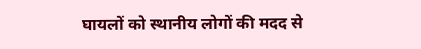घायलों को स्थानीय लोगों की मदद से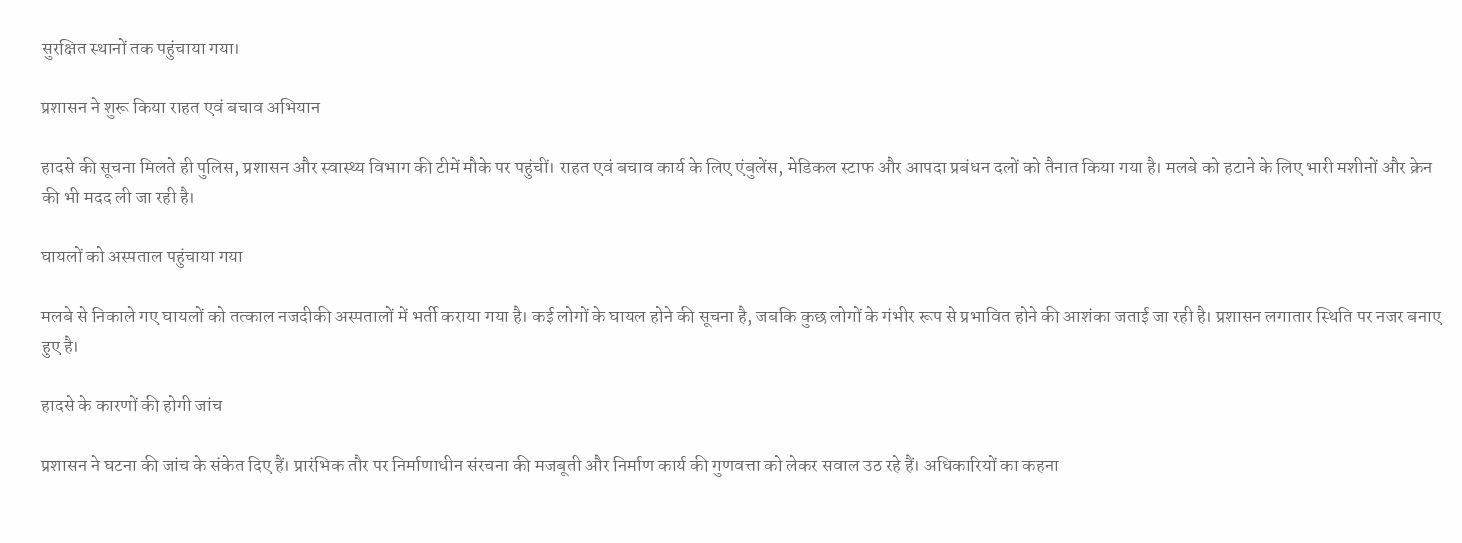सुरक्षित स्थानों तक पहुंचाया गया।

प्रशासन ने शुरू किया राहत एवं बचाव अभियान

हादसे की सूचना मिलते ही पुलिस, प्रशासन और स्वास्थ्य विभाग की टीमें मौके पर पहुंचीं। राहत एवं बचाव कार्य के लिए एंबुलेंस, मेडिकल स्टाफ और आपदा प्रबंधन दलों को तैनात किया गया है। मलबे को हटाने के लिए भारी मशीनों और क्रेन की भी मदद ली जा रही है।

घायलों को अस्पताल पहुंचाया गया

मलबे से निकाले गए घायलों को तत्काल नजदीकी अस्पतालों में भर्ती कराया गया है। कई लोगों के घायल होने की सूचना है, जबकि कुछ लोगों के गंभीर रूप से प्रभावित होने की आशंका जताई जा रही है। प्रशासन लगातार स्थिति पर नजर बनाए हुए है।

हादसे के कारणों की होगी जांच

प्रशासन ने घटना की जांच के संकेत दिए हैं। प्रारंभिक तौर पर निर्माणाधीन संरचना की मजबूती और निर्माण कार्य की गुणवत्ता को लेकर सवाल उठ रहे हैं। अधिकारियों का कहना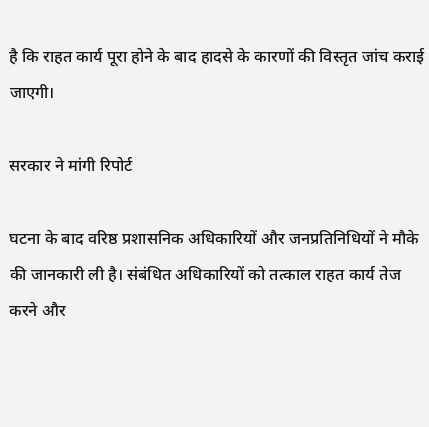है कि राहत कार्य पूरा होने के बाद हादसे के कारणों की विस्तृत जांच कराई जाएगी।

सरकार ने मांगी रिपोर्ट

घटना के बाद वरिष्ठ प्रशासनिक अधिकारियों और जनप्रतिनिधियों ने मौके की जानकारी ली है। संबंधित अधिकारियों को तत्काल राहत कार्य तेज करने और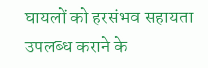घायलों को हरसंभव सहायता उपलब्ध कराने के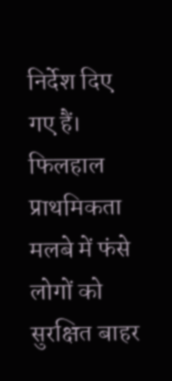निर्देश दिए गए हैं। फिलहाल प्राथमिकता मलबे में फंसे लोगों को सुरक्षित बाहर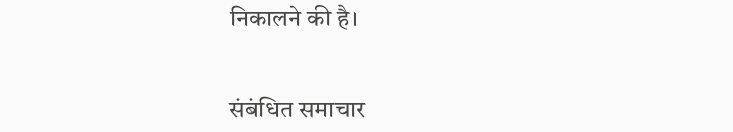निकालने की है।


संबंधित समाचार